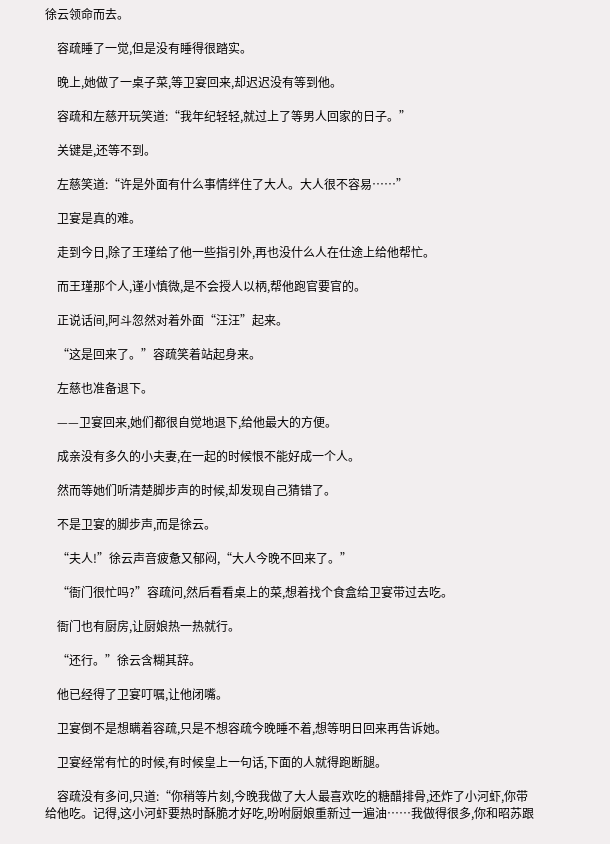徐云领命而去。

    容疏睡了一觉,但是没有睡得很踏实。

    晚上,她做了一桌子菜,等卫宴回来,却迟迟没有等到他。

    容疏和左慈开玩笑道:“我年纪轻轻,就过上了等男人回家的日子。”

    关键是,还等不到。

    左慈笑道:“许是外面有什么事情绊住了大人。大人很不容易……”

    卫宴是真的难。

    走到今日,除了王瑾给了他一些指引外,再也没什么人在仕途上给他帮忙。

    而王瑾那个人,谨小慎微,是不会授人以柄,帮他跑官要官的。

    正说话间,阿斗忽然对着外面“汪汪”起来。

    “这是回来了。”容疏笑着站起身来。

    左慈也准备退下。

    ——卫宴回来,她们都很自觉地退下,给他最大的方便。

    成亲没有多久的小夫妻,在一起的时候恨不能好成一个人。

    然而等她们听清楚脚步声的时候,却发现自己猜错了。

    不是卫宴的脚步声,而是徐云。

    “夫人!”徐云声音疲惫又郁闷,“大人今晚不回来了。”

    “衙门很忙吗?”容疏问,然后看看桌上的菜,想着找个食盒给卫宴带过去吃。

    衙门也有厨房,让厨娘热一热就行。

    “还行。”徐云含糊其辞。

    他已经得了卫宴叮嘱,让他闭嘴。

    卫宴倒不是想瞒着容疏,只是不想容疏今晚睡不着,想等明日回来再告诉她。

    卫宴经常有忙的时候,有时候皇上一句话,下面的人就得跑断腿。

    容疏没有多问,只道:“你稍等片刻,今晚我做了大人最喜欢吃的糖醋排骨,还炸了小河虾,你带给他吃。记得,这小河虾要热时酥脆才好吃,吩咐厨娘重新过一遍油……我做得很多,你和昭苏跟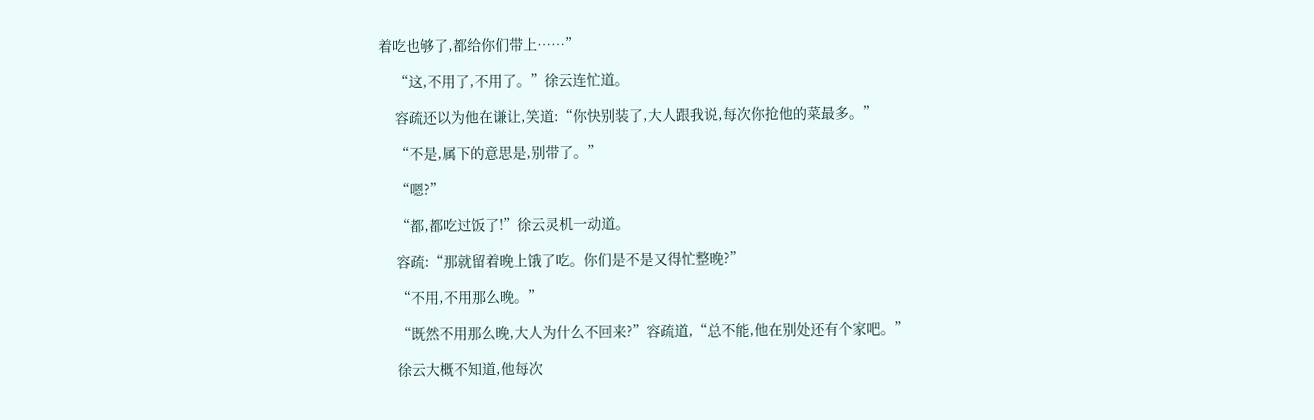着吃也够了,都给你们带上……”

    “这,不用了,不用了。”徐云连忙道。

    容疏还以为他在谦让,笑道:“你快别装了,大人跟我说,每次你抢他的菜最多。”

    “不是,属下的意思是,别带了。”

    “嗯?”

    “都,都吃过饭了!”徐云灵机一动道。

    容疏:“那就留着晚上饿了吃。你们是不是又得忙整晚?”

    “不用,不用那么晚。”

    “既然不用那么晚,大人为什么不回来?”容疏道,“总不能,他在别处还有个家吧。”

    徐云大概不知道,他每次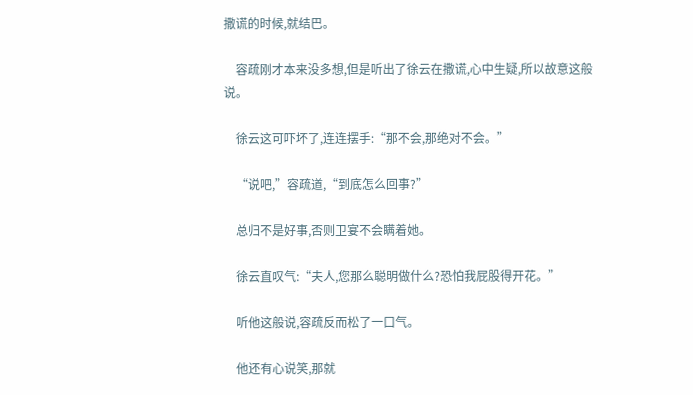撒谎的时候,就结巴。

    容疏刚才本来没多想,但是听出了徐云在撒谎,心中生疑,所以故意这般说。

    徐云这可吓坏了,连连摆手:“那不会,那绝对不会。”

    “说吧,”容疏道,“到底怎么回事?”

    总归不是好事,否则卫宴不会瞒着她。

    徐云直叹气:“夫人,您那么聪明做什么?恐怕我屁股得开花。”

    听他这般说,容疏反而松了一口气。

    他还有心说笑,那就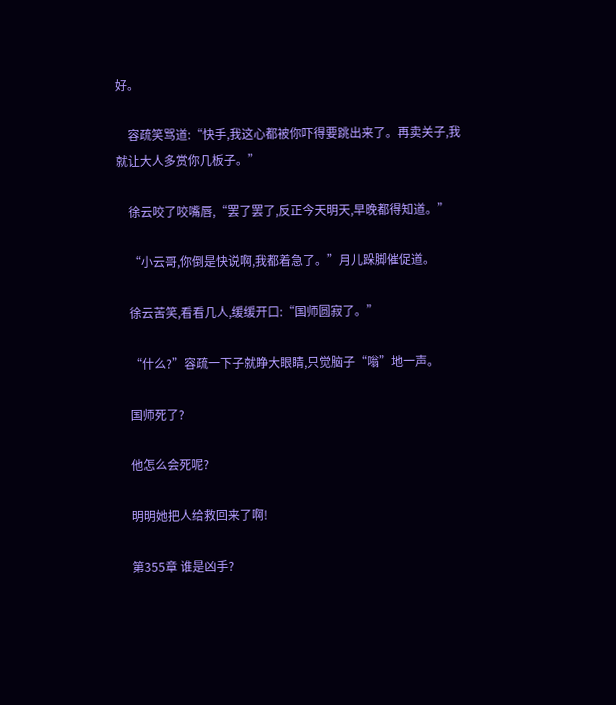好。

    容疏笑骂道:“快手,我这心都被你吓得要跳出来了。再卖关子,我就让大人多赏你几板子。”

    徐云咬了咬嘴唇,“罢了罢了,反正今天明天,早晚都得知道。”

    “小云哥,你倒是快说啊,我都着急了。”月儿跺脚催促道。

    徐云苦笑,看看几人,缓缓开口:“国师圆寂了。”

    “什么?”容疏一下子就睁大眼睛,只觉脑子“嗡”地一声。

    国师死了?

    他怎么会死呢?

    明明她把人给救回来了啊!

    第355章 谁是凶手?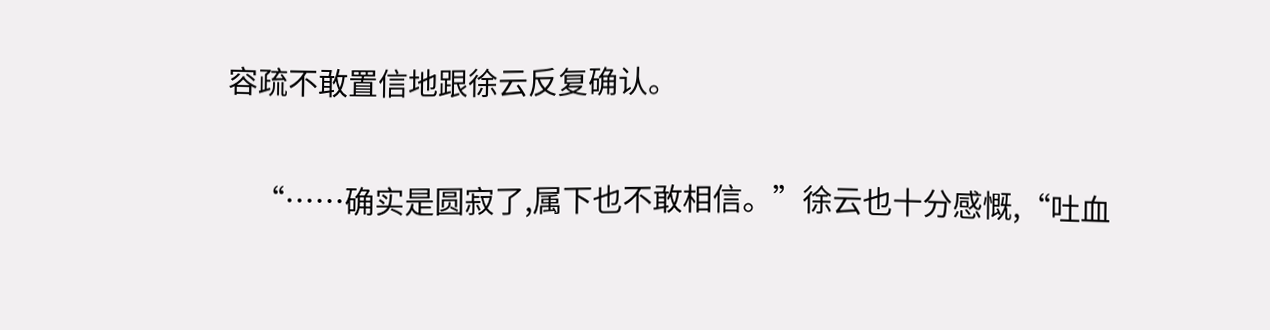容疏不敢置信地跟徐云反复确认。

    “……确实是圆寂了,属下也不敢相信。”徐云也十分感慨,“吐血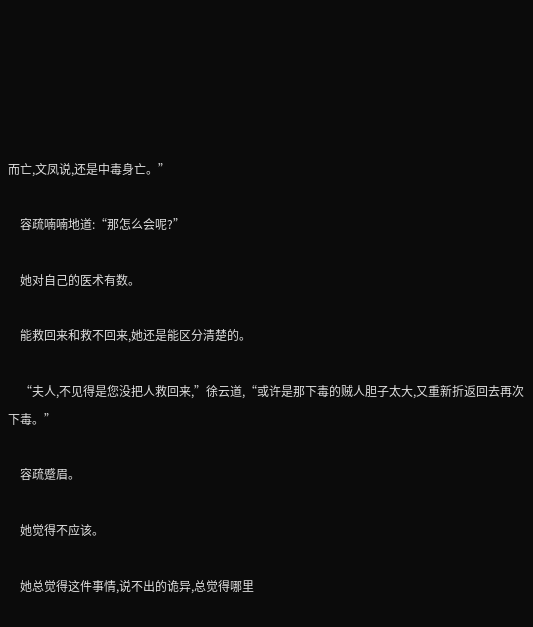而亡,文凤说,还是中毒身亡。”

    容疏喃喃地道:“那怎么会呢?”

    她对自己的医术有数。

    能救回来和救不回来,她还是能区分清楚的。

    “夫人,不见得是您没把人救回来,”徐云道,“或许是那下毒的贼人胆子太大,又重新折返回去再次下毒。”

    容疏蹙眉。

    她觉得不应该。

    她总觉得这件事情,说不出的诡异,总觉得哪里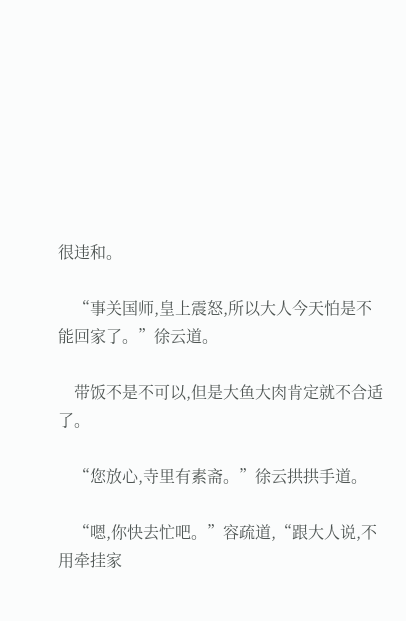很违和。

    “事关国师,皇上震怒,所以大人今天怕是不能回家了。”徐云道。

    带饭不是不可以,但是大鱼大肉肯定就不合适了。

    “您放心,寺里有素斋。”徐云拱拱手道。

    “嗯,你快去忙吧。”容疏道,“跟大人说,不用牵挂家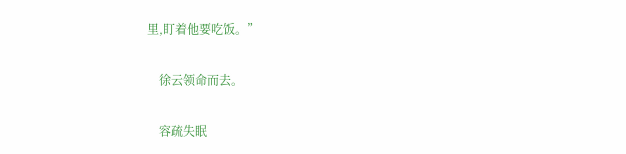里,盯着他要吃饭。”

    徐云领命而去。

    容疏失眠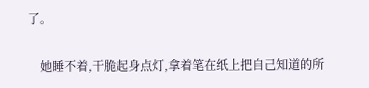了。

    她睡不着,干脆起身点灯,拿着笔在纸上把自己知道的所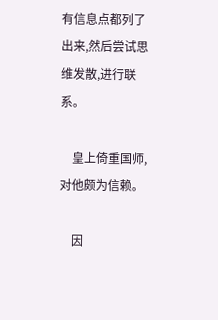有信息点都列了出来,然后尝试思维发散,进行联系。

    皇上倚重国师,对他颇为信赖。

    因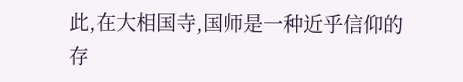此,在大相国寺,国师是一种近乎信仰的存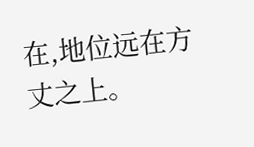在,地位远在方丈之上。